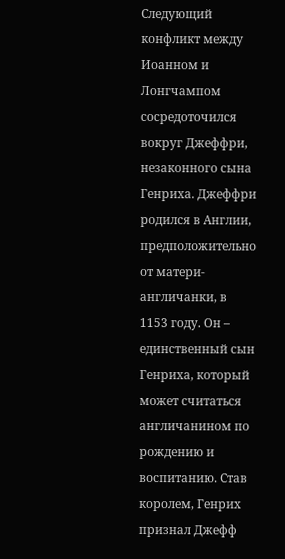Следующий конфликт между Иоанном и Лонгчампом сосредоточился вокруг Джеффри, незаконного сына Генриха. Джеффри родился в Англии, предположительно от матери-англичанки, в 1153 году. Он – единственный сын Генриха, который может считаться англичанином по рождению и воспитанию. Став королем, Генрих признал Джефф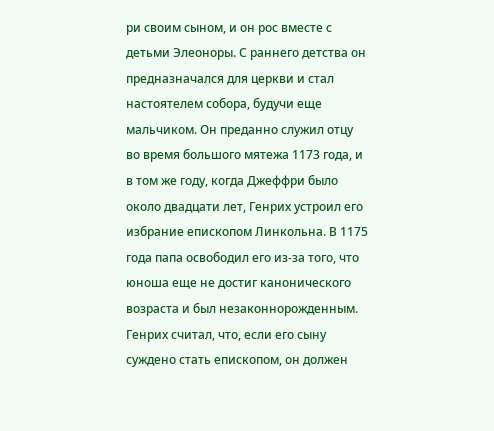ри своим сыном, и он рос вместе с детьми Элеоноры. С раннего детства он предназначался для церкви и стал настоятелем собора, будучи еще мальчиком. Он преданно служил отцу во время большого мятежа 1173 года, и в том же году, когда Джеффри было около двадцати лет, Генрих устроил его избрание епископом Линкольна. В 1175 года папа освободил его из-за того, что юноша еще не достиг канонического возраста и был незаконнорожденным. Генрих считал, что, если его сыну суждено стать епископом, он должен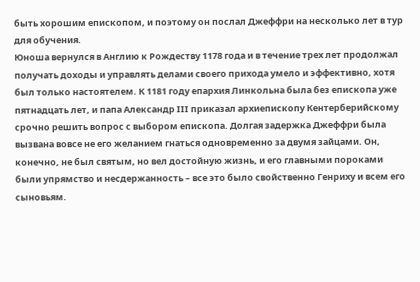быть хорошим епископом, и поэтому он послал Джеффри на несколько лет в тур для обучения.
Юноша вернулся в Англию к Рождеству 1178 года и в течение трех лет продолжал получать доходы и управлять делами своего прихода умело и эффективно, хотя был только настоятелем. К 1181 году епархия Линкольна была без епископа уже пятнадцать лет, и папа Александр III приказал архиепископу Кентерберийскому срочно решить вопрос с выбором епископа. Долгая задержка Джеффри была вызвана вовсе не его желанием гнаться одновременно за двумя зайцами. Он, конечно, не был святым, но вел достойную жизнь, и его главными пороками были упрямство и несдержанность – все это было свойственно Генриху и всем его сыновьям.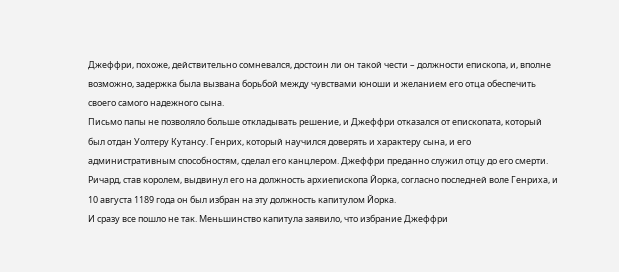Джеффри, похоже, действительно сомневался, достоин ли он такой чести – должности епископа, и, вполне возможно, задержка была вызвана борьбой между чувствами юноши и желанием его отца обеспечить своего самого надежного сына.
Письмо папы не позволяло больше откладывать решение, и Джеффри отказался от епископата, который был отдан Уолтеру Кутансу. Генрих, который научился доверять и характеру сына, и его административным способностям, сделал его канцлером. Джеффри преданно служил отцу до его смерти. Ричард, став королем, выдвинул его на должность архиепископа Йорка, согласно последней воле Генриха, и 10 августа 1189 года он был избран на эту должность капитулом Йорка.
И сразу все пошло не так. Меньшинство капитула заявило, что избрание Джеффри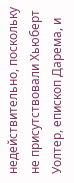недействительно, поскольку не присутствовали Хьюберт Уолтер, епископ Дарема, и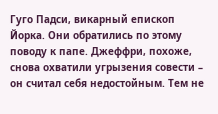Гуго Падси, викарный епископ Йорка. Они обратились по этому поводу к папе. Джеффри, похоже, снова охватили угрызения совести – он считал себя недостойным. Тем не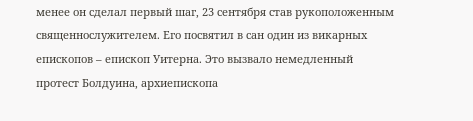менее он сделал первый шаг, 23 сентября став рукоположенным священнослужителем. Его посвятил в сан один из викарных епископов – епископ Уитерна. Это вызвало немедленный протест Болдуина, архиепископа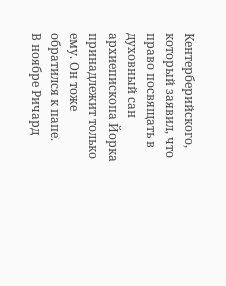Кентерберийского, который заявил, что право посвящать в духовный сан архиепископа Йорка принадлежит только ему. Он тоже обратился к папе.
В ноябре Ричард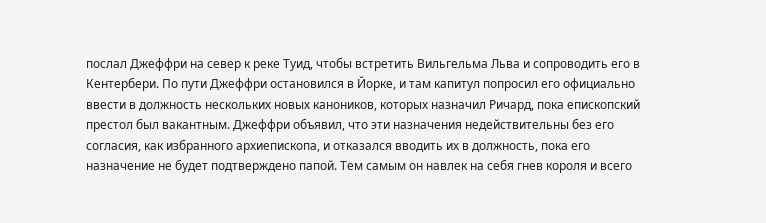послал Джеффри на север к реке Туид, чтобы встретить Вильгельма Льва и сопроводить его в Кентербери. По пути Джеффри остановился в Йорке, и там капитул попросил его официально ввести в должность нескольких новых каноников, которых назначил Ричард, пока епископский престол был вакантным. Джеффри объявил, что эти назначения недействительны без его согласия, как избранного архиепископа, и отказался вводить их в должность, пока его назначение не будет подтверждено папой. Тем самым он навлек на себя гнев короля и всего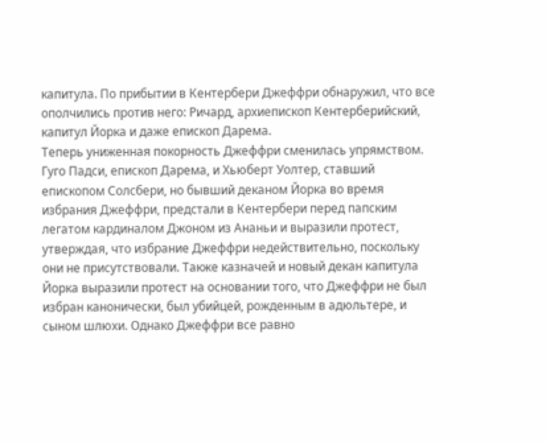капитула. По прибытии в Кентербери Джеффри обнаружил, что все ополчились против него: Ричард, архиепископ Кентерберийский, капитул Йорка и даже епископ Дарема.
Теперь униженная покорность Джеффри сменилась упрямством. Гуго Падси, епископ Дарема, и Хьюберт Уолтер, ставший епископом Солсбери, но бывший деканом Йорка во время избрания Джеффри, предстали в Кентербери перед папским легатом кардиналом Джоном из Ананьи и выразили протест, утверждая, что избрание Джеффри недействительно, поскольку они не присутствовали. Также казначей и новый декан капитула Йорка выразили протест на основании того, что Джеффри не был избран канонически, был убийцей, рожденным в адюльтере, и сыном шлюхи. Однако Джеффри все равно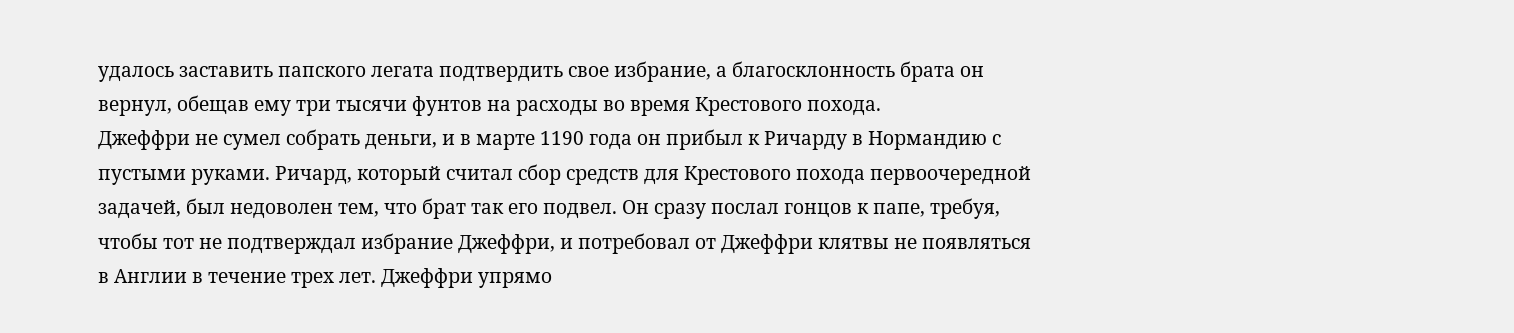удалось заставить папского легата подтвердить свое избрание, а благосклонность брата он вернул, обещав ему три тысячи фунтов на расходы во время Крестового похода.
Джеффри не сумел собрать деньги, и в марте 1190 года он прибыл к Ричарду в Нормандию с пустыми руками. Ричард, который считал сбор средств для Крестового похода первоочередной задачей, был недоволен тем, что брат так его подвел. Он сразу послал гонцов к папе, требуя, чтобы тот не подтверждал избрание Джеффри, и потребовал от Джеффри клятвы не появляться в Англии в течение трех лет. Джеффри упрямо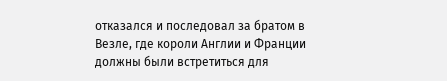отказался и последовал за братом в Везле, где короли Англии и Франции должны были встретиться для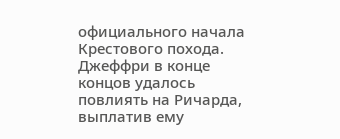официального начала Крестового похода. Джеффри в конце концов удалось повлиять на Ричарда, выплатив ему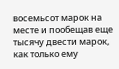восемьсот марок на месте и пообещав еще тысячу двести марок, как только ему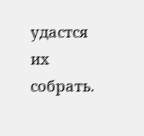удастся их собрать.